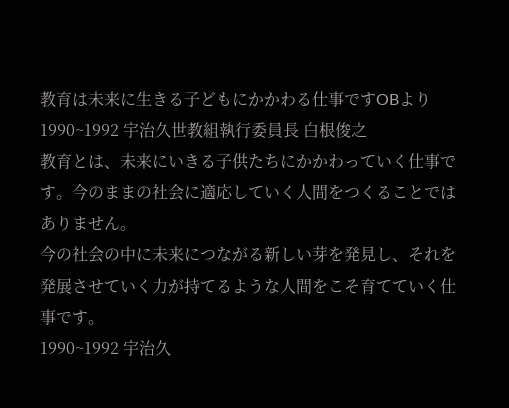教育は未来に生きる子どもにかかわる仕事ですOBより
1990~1992 宇治久世教組執行委員長 白根俊之
教育とは、未来にいきる子供たちにかかわっていく仕事です。今のままの社会に適応していく人間をつくることではありません。
今の社会の中に未来につながる新しい芽を発見し、それを発展させていく力が持てるような人間をこそ育てていく仕事です。
1990~1992 宇治久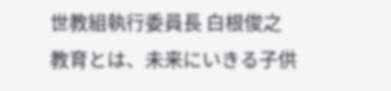世教組執行委員長 白根俊之
教育とは、未来にいきる子供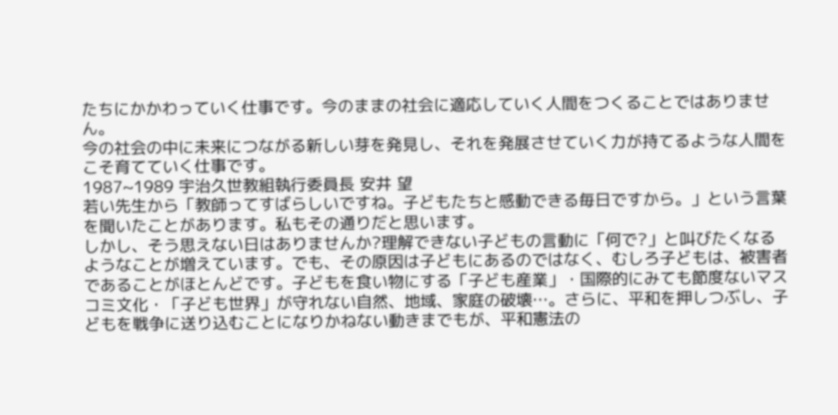たちにかかわっていく仕事です。今のままの社会に適応していく人間をつくることではありません。
今の社会の中に未来につながる新しい芽を発見し、それを発展させていく力が持てるような人間をこそ育てていく仕事です。
1987~1989 宇治久世教組執行委員長 安井 望
若い先生から「教師ってすばらしいですね。子どもたちと感動できる毎日ですから。」という言葉を聞いたことがあります。私もその通りだと思います。
しかし、そう思えない日はありませんか?理解できない子どもの言動に「何で?」と叫びたくなるようなことが増えています。でも、その原因は子どもにあるのではなく、むしろ子どもは、被害者であることがほとんどです。子どもを食い物にする「子ども産業」・国際的にみても節度ないマスコミ文化・「子ども世界」が守れない自然、地域、家庭の破壊…。さらに、平和を押しつぶし、子どもを戦争に送り込むことになりかねない動きまでもが、平和憲法の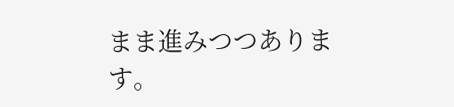まま進みつつあります。